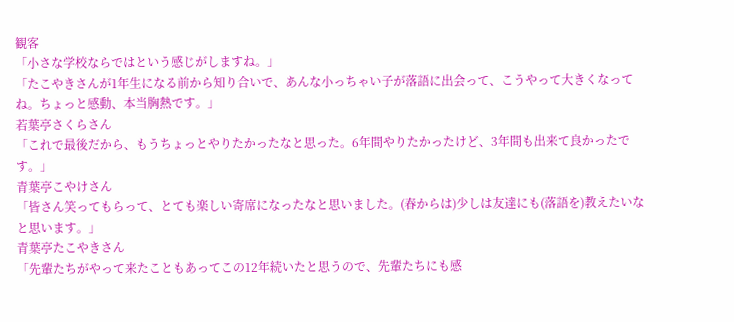観客
「小さな学校ならではという感じがしますね。」
「たこやきさんが1年生になる前から知り合いで、あんな小っちゃい子が落語に出会って、こうやって大きくなってね。ちょっと感動、本当胸熱です。」
若葉亭さくらさん
「これで最後だから、もうちょっとやりたかったなと思った。6年間やりたかったけど、3年間も出来て良かったです。」
青葉亭こやけさん
「皆さん笑ってもらって、とても楽しい寄席になったなと思いました。(春からは)少しは友達にも(落語を)教えたいなと思います。」
青葉亭たこやきさん
「先輩たちがやって来たこともあってこの12年続いたと思うので、先輩たちにも感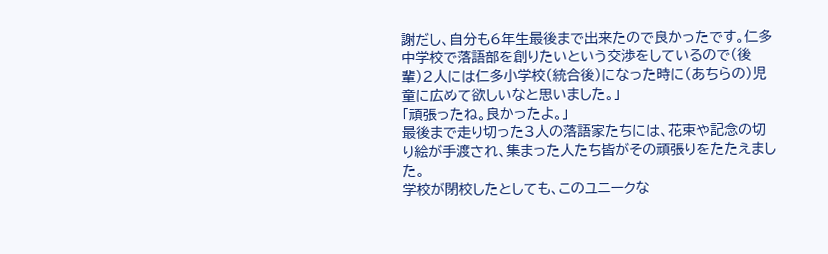謝だし、自分も6年生最後まで出来たので良かったです。仁多中学校で落語部を創りたいという交渉をしているので(後輩)2人には仁多小学校(統合後)になった時に(あちらの)児童に広めて欲しいなと思いました。」
「頑張ったね。良かったよ。」
最後まで走り切った3人の落語家たちには、花束や記念の切り絵が手渡され、集まった人たち皆がその頑張りをたたえました。
学校が閉校したとしても、このユニークな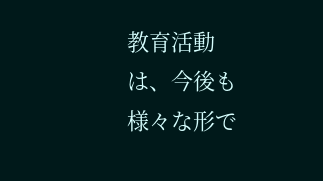教育活動は、今後も様々な形で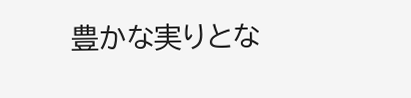豊かな実りとな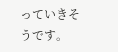っていきそうです。